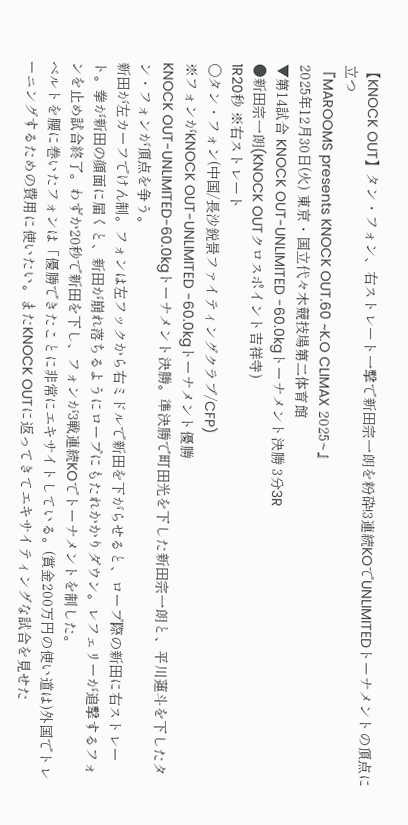【KNOCK OUT】タン・フォン、右ストレート一撃で新田宗一朗を粉砕!3連続KOでUNLIMITEDトーナメントの頂点に立つ
『MAROOMS presents KNOCK OUT.60 ~K.O CLIMAX 2025~』
2025年12月30日(火) 東京・国立代々木競技場第二体育館
▼第14試合 KNOCK OUT-UNLIMITED -60.0kgトーナメント決勝 3分3R
●新田宗一朗(KNOCK OUTクロスポイント吉祥寺)
1R20秒 ※右ストレート
○タン・フォン(中国/長沙鋭景ファイティングクラブ/CFP)
※フォンがKNOCK OUT-UNLIMITED -60.0kgトーナメント優勝
KNOCK OUT-UNLIMITED-60.0kgトーナメント決勝。準決勝で町田光を下した新田宗一朗と、平川蓮斗を下したタン・フォンが頂点を争う。
新田が左カーフでけん制。フォンは左フックから右ミドルで新田を下がらせると、ロープ際の新田に右ストレート。拳が新田の顔面に届くと、新田が崩れ落ちるようにロープにもたれかかりダウン。レフェリーが追撃するフォンを止め試合終了。わずか20秒で新田を下し、フォンが3戦連続KOでトーナメントを制した。
ベルトを腰に巻いたフォンは「優勝できたことに非常にエキサイトしている。(賞金200万円の使い道は)外国でトレーニングするための費用に使いたい。またKNOCK OUTに返ってきてエキサイティングな試合を見せた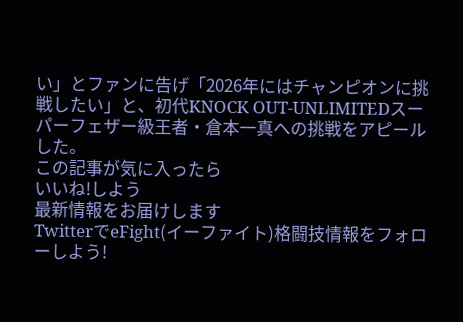い」とファンに告げ「2026年にはチャンピオンに挑戦したい」と、初代KNOCK OUT-UNLIMITEDスーパーフェザー級王者・倉本一真への挑戦をアピールした。
この記事が気に入ったら
いいね!しよう
最新情報をお届けします
TwitterでeFight(イーファイト)格闘技情報をフォローしよう!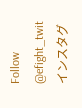Follow @efight_twitインスタグ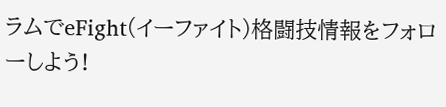ラムでeFight(イーファイト)格闘技情報をフォローしよう!